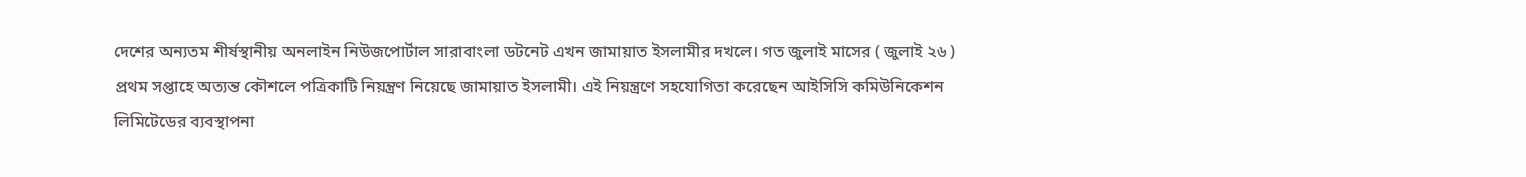দেশের অন্যতম শীর্ষস্থানীয় অনলাইন নিউজপোর্টাল সারাবাংলা ডটনেট এখন জামায়াত ইসলামীর দখলে। গত জুলাই মাসের ( জুলাই ২৬ ) প্রথম সপ্তাহে অত্যন্ত কৌশলে পত্রিকাটি নিয়ন্ত্রণ নিয়েছে জামায়াত ইসলামী। এই নিয়ন্ত্রণে সহযোগিতা করেছেন আইসিসি কমিউনিকেশন লিমিটেডের ব্যবস্থাপনা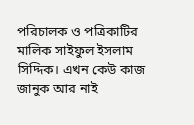পরিচালক ও পত্রিকাটির মালিক সাইফুল ইসলাম সিদ্দিক। এখন কেউ কাজ জানুক আর নাই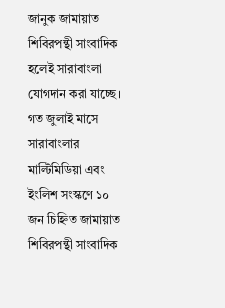জানুক জামায়াত শিবিরপন্থী সাংবাদিক হলেই সারাবাংলা যোগদান করা যাচ্ছে। গত জুলাই মাসে সারাবাংলার মাল্টিমিডিয়া এবং ইংলিশ সংস্কণে ১০ জন চিহ্নিত জামায়াত শিবিরপন্থী সাংবাদিক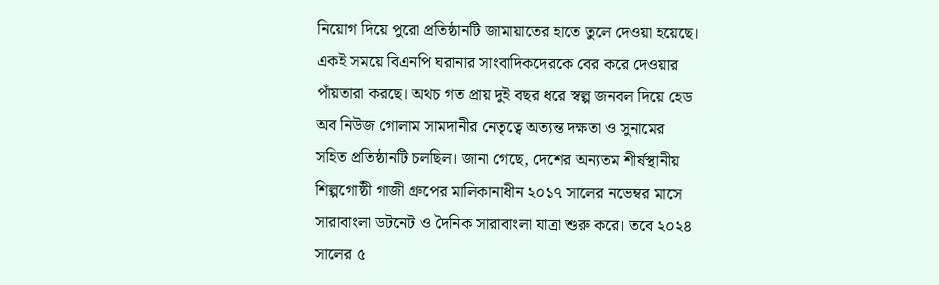নিয়োগ দিয়ে পুরো প্রতিষ্ঠানটি জামায়াতের হাতে তুলে দেওয়া হয়েছে।
একই সময়ে বিএনপি ঘরানার সাংবাদিকদেরকে বের করে দেওয়ার পাঁয়তারা করছে। অথচ গত প্রায় দুই বছর ধরে স্বল্প জনবল দিয়ে হেড অব নিউজ গোলাম সামদানীর নেতৃত্বে অত্যন্ত দক্ষতা ও সুনামের সহিত প্রতিষ্ঠানটি চলছিল। জানা গেছে, দেশের অন্যতম শীর্ষস্থানীয় শিল্পগোষ্ঠী গাজী গ্রুপের মালিকানাধীন ২০১৭ সালের নভেম্বর মাসে সারাবাংলা ডটনেট ও দৈনিক সারাবাংলা যাত্রা শুরু করে। তবে ২০২৪ সালের ৫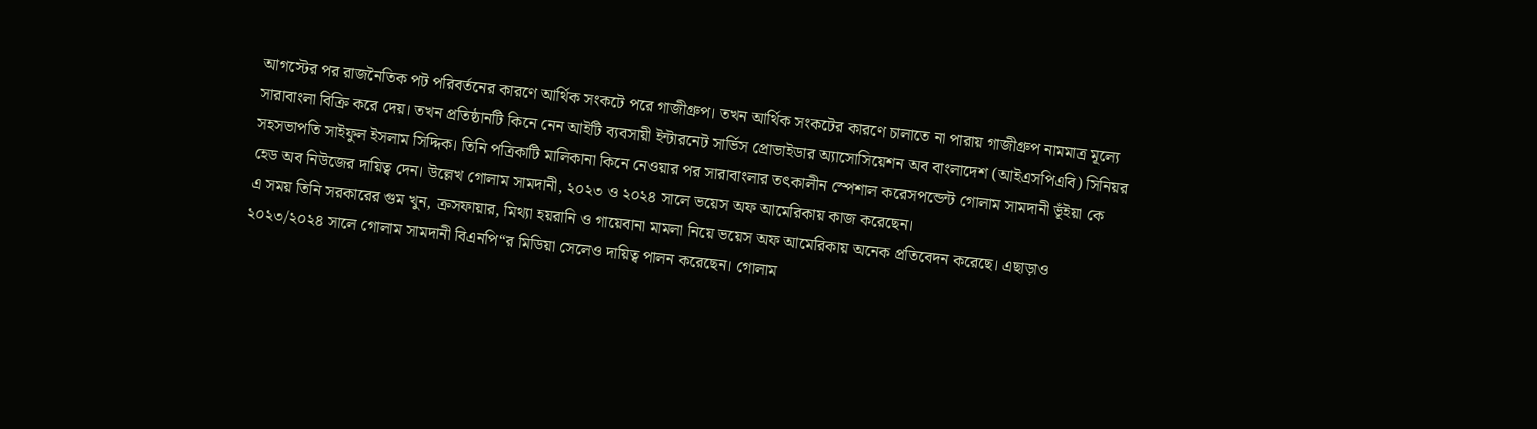আগস্টের পর রাজনৈতিক পট পরিবর্তনের কারণে আর্থিক সংকটে পরে গাজীগ্রুপ। তখন আর্থিক সংকটের কারণে চালাতে না পারায় গাজীগ্রুপ নামমাত্র মূল্যে সারাবাংলা বিক্রি করে দেয়। তখন প্রতিষ্ঠানটি কিনে নেন আইটি ব্যবসায়ী ইন্টারনেট সার্ভিস প্রোভাইডার অ্যাসোসিয়েশন অব বাংলাদেশ (আইএসপিএবি) সিনিয়র সহসভাপতি সাইফুল ইসলাম সিদ্দিক। তিনি পত্রিকাটি মালিকানা কিনে নেওয়ার পর সারাবাংলার তৎকালীন স্পেশাল করেসপন্ডেন্ট গোলাম সামদানী ভূঁইয়া কে হেড অব নিউজের দায়িত্ব দেন। উল্লেখ গোলাম সামদানী, ২০২৩ ও ২০২৪ সালে ভয়েস অফ আমেরিকায় কাজ করেছেন।
এ সময় তিনি সরকারের গুম খুন, ক্রসফায়ার, মিথ্যা হয়রানি ও গায়েবানা মামলা নিয়ে ভয়েস অফ আমেরিকায় অনেক প্রতিবেদন করেছে। এছাড়াও ২০২৩/২০২৪ সালে গোলাম সামদানী বিএনপি‘‘র মিডিয়া সেলেও দায়িত্ব পালন করেছেন। গোলাম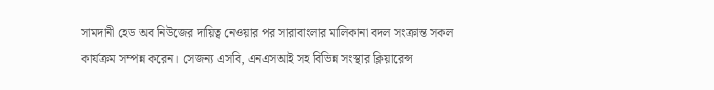সামদানী হেড অব নিউজের দায়িত্ব নেওয়ার পর সারাবাংলার মালিকানা বদল সংক্রান্ত সকল কার্যক্রম সম্পন্ন করেন। সেজন্য এসবি, এনএসআই সহ বিভিন্ন সংস্থার ক্লিয়ারেন্স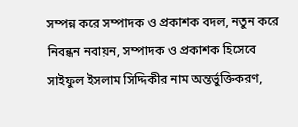সম্পন্ন করে সম্পাদক ও প্রকাশক বদল, নতুন করে নিবন্ধন নবায়ন, সম্পাদক ও প্রকাশক হিসেবে সাইফুল ইসলাম সিদ্দিকীর নাম অন্তর্ভুক্তিকরণ,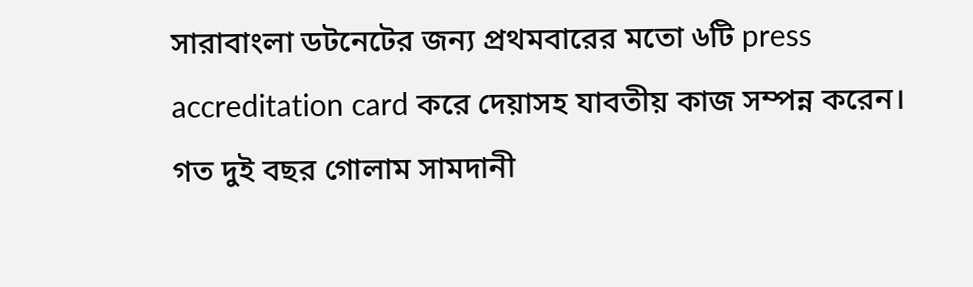সারাবাংলা ডটনেটের জন্য প্রথমবারের মতো ৬টি press accreditation card করে দেয়াসহ যাবতীয় কাজ সম্পন্ন করেন। গত দুই বছর গোলাম সামদানী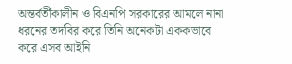অন্তর্বর্তীকালীন ও বিএনপি সরকারের আমলে নানা ধরনের তদবির করে তিনি অনেকটা এককভাবে করে এসব আইনি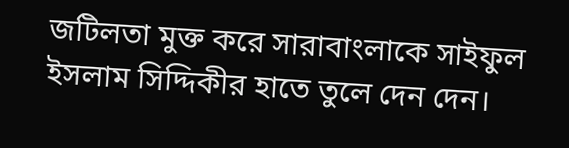জটিলতা মুক্ত করে সারাবাংলাকে সাইফুল ইসলাম সিদ্দিকীর হাতে তুলে দেন দেন।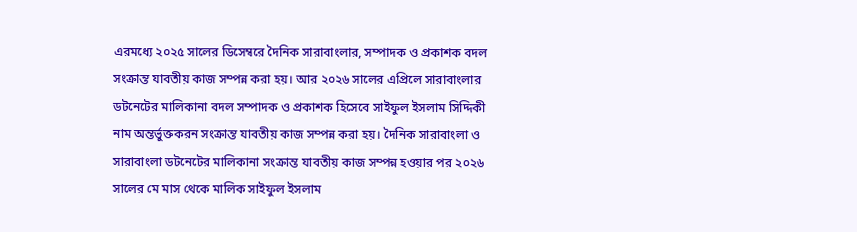এরমধ্যে ২০২৫ সালের ডিসেম্বরে দৈনিক সারাবাংলার, সম্পাদক ও প্রকাশক বদল সংক্রান্ত যাবতীয় কাজ সম্পন্ন করা হয়। আর ২০২৬ সালের এপ্রিলে সারাবাংলার ডটনেটের মালিকানা বদল সম্পাদক ও প্রকাশক হিসেবে সাইফুল ইসলাম সিদ্দিকী নাম অন্তর্ভুক্তকরন সংক্রান্ত যাবতীয় কাজ সম্পন্ন করা হয়। দৈনিক সারাবাংলা ও সারাবাংলা ডটনেটের মালিকানা সংক্রান্ত যাবতীয় কাজ সম্পন্ন হওয়ার পর ২০২৬ সালের মে মাস থেকে মালিক সাইফুল ইসলাম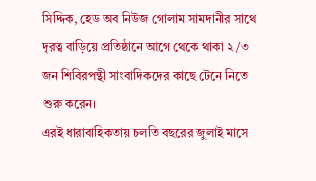সিদ্দিক, হেড অব নিউজ গোলাম সামদানীর সাথে দৃরত্ব বাড়িয়ে প্রতিষ্ঠানে আগে থেকে থাকা ২/৩ জন শিবিরপন্থী সাংবাদিকদের কাছে টেনে নিতে শুরু করেন।
এরই ধারাবাহিকতায় চলতি বছরের জুলাই মাসে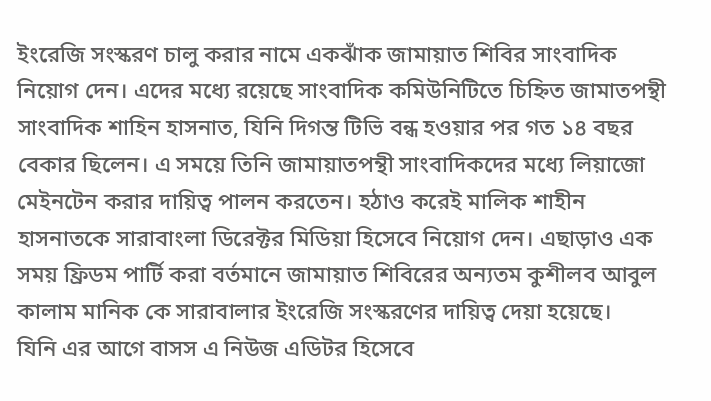ইংরেজি সংস্করণ চালু করার নামে একঝাঁক জামায়াত শিবির সাংবাদিক নিয়োগ দেন। এদের মধ্যে রয়েছে সাংবাদিক কমিউনিটিতে চিহ্নিত জামাতপন্থী সাংবাদিক শাহিন হাসনাত, যিনি দিগন্ত টিভি বন্ধ হওয়ার পর গত ১৪ বছর বেকার ছিলেন। এ সময়ে তিনি জামায়াতপন্থী সাংবাদিকদের মধ্যে লিয়াজো মেইনটেন করার দায়িত্ব পালন করতেন। হঠাও করেই মালিক শাহীন হাসনাতকে সারাবাংলা ডিরেক্টর মিডিয়া হিসেবে নিয়োগ দেন। এছাড়াও এক সময় ফ্রিডম পার্টি করা বর্তমানে জামায়াত শিবিরের অন্যতম কুশীলব আবুল কালাম মানিক কে সারাবালার ইংরেজি সংস্করণের দায়িত্ব দেয়া হয়েছে।
যিনি এর আগে বাসস এ নিউজ এডিটর হিসেবে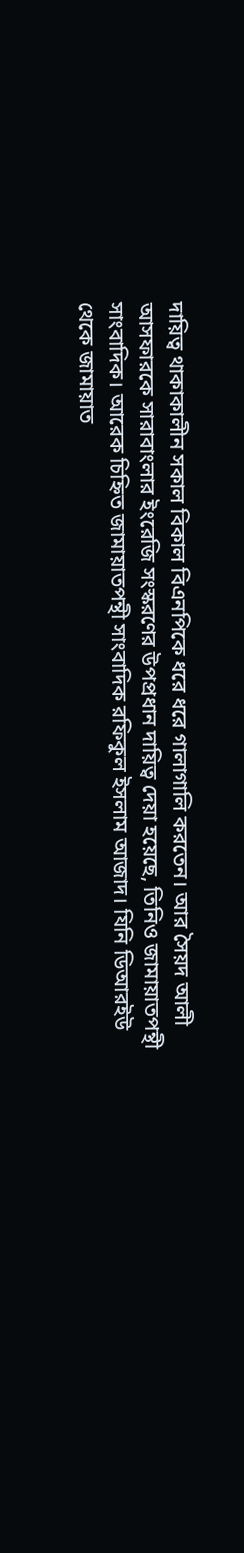দায়িত্ব থাকাকালীন সকাল বিকাল বিএনপিকে ধরে ধরে গালাগালি করতেন। আর সৈয়দ আলী আসফারকে সারাবাংলার ইংরেজি সংস্করণের উপপ্রধান দায়িত্ব দেয়া হয়েছে, তিনিও জামায়াতপন্থী সাংবাদিক। আরেক চিহ্নিত জামায়াতপন্থী সাংবাদিক রফিকুল ইসলাম আজাদ। যিনি ডিআরইউ থেকে জামায়াত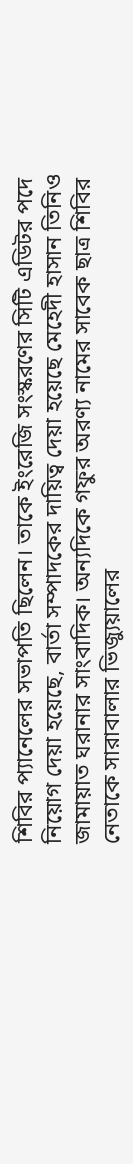শিবির প্যানেলের সভাপতি ছিলেন। তাকে ইংরেজি সংস্করণের সিটি এডিটর পদে নিয়োগ দেয়া হয়েছে, বার্তা সম্পাদকের দায়িত্ব দেয়া হয়েছে মেহেদী হাসান তিনিও জামায়াত ঘরানার সাংবাদিক। অন্যদিকে গফুর অরণ্য নামের সাবেক ছাত্র শিবির নেতাকে সারাবালার ভিজ্যুয়ালের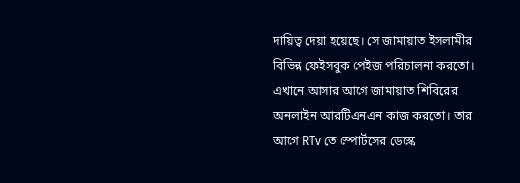দায়িত্ব দেয়া হয়েছে। সে জামায়াত ইসলামীর বিভিন্ন ফেইসবুক পেইজ পরিচালনা করতো। এখানে আসার আগে জামায়াত শিবিরের অনলাইন আরটিএনএন কাজ করতো। তার আগে RTv তে স্পোর্টসের ডেস্কে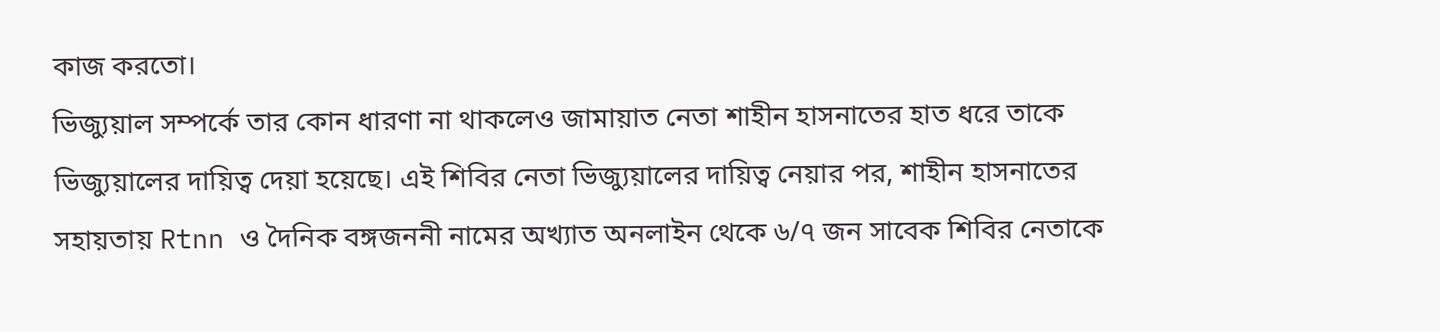কাজ করতো।
ভিজ্যুয়াল সম্পর্কে তার কোন ধারণা না থাকলেও জামায়াত নেতা শাহীন হাসনাতের হাত ধরে তাকে ভিজ্যুয়ালের দায়িত্ব দেয়া হয়েছে। এই শিবির নেতা ভিজ্যুয়ালের দায়িত্ব নেয়ার পর, শাহীন হাসনাতের সহায়তায় Rtnn ও দৈনিক বঙ্গজননী নামের অখ্যাত অনলাইন থেকে ৬/৭ জন সাবেক শিবির নেতাকে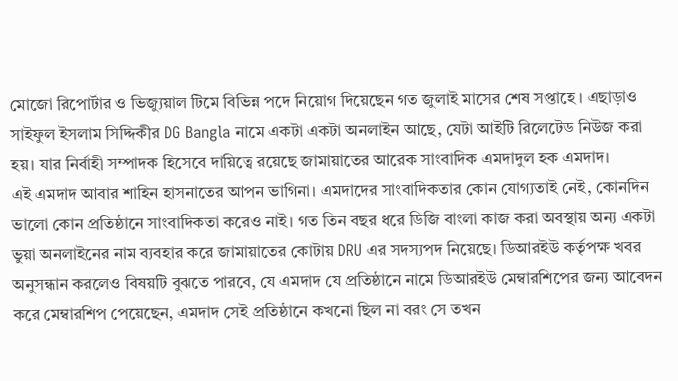মোজো রিপোর্টার ও ভিজ্যুয়াল টিমে বিভিন্ন পদে নিয়োগ দিয়েছেন গত জুলাই মাসের শেষ সপ্তাহে । এছাড়াও সাইফুল ইসলাম সিদ্দিকীর DG Bangla নামে একটা একটা অনলাইন আছে, যেটা আইটি রিলেটেড নিউজ করা হয়। যার নির্বাহী সম্পাদক হিসেবে দায়িত্বে রয়েছে জামায়াতের আরেক সাংবাদিক এমদাদুল হক এমদাদ।
এই এমদাদ আবার শাহিন হাসনাতের আপন ভাগিনা। এমদাদের সাংবাদিকতার কোন যোগ্যতাই নেই, কোনদিন ভালো কোন প্রতিষ্ঠানে সাংবাদিকতা করেও নাই। গত তিন বছর ধরে ডিজি বাংলা কাজ করা অবস্থায় অন্য একটা ভুয়া অনলাইনের নাম ব্যবহার করে জামায়াতের কোটায় DRU এর সদস্যপদ নিয়েছে। ডিআরইউ কর্তৃপক্ষ খবর অনুসন্ধান করলেও বিষয়টি বুঝতে পারবে, যে এমদাদ যে প্রতিষ্ঠানে নামে ডিআরইউ মেম্বারশিপের জন্য আবেদন করে মেম্বারশিপ পেয়েছেন, এমদাদ সেই প্রতিষ্ঠানে কখনো ছিল না বরং সে তখন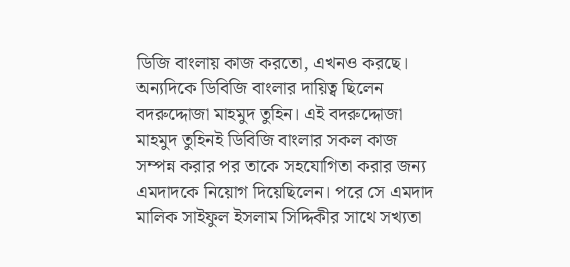ডিজি বাংলায় কাজ করতো, এখনও করছে।
অন্যদিকে ডিবিজি বাংলার দায়িত্ব ছিলেন বদরুদ্দোজা মাহমুদ তুহিন। এই বদরুদ্দোজা মাহমুদ তুহিনই ডিবিজি বাংলার সকল কাজ সম্পন্ন করার পর তাকে সহযোগিতা করার জন্য এমদাদকে নিয়োগ দিয়েছিলেন। পরে সে এমদাদ মালিক সাইফুল ইসলাম সিদ্দিকীর সাথে সখ্যতা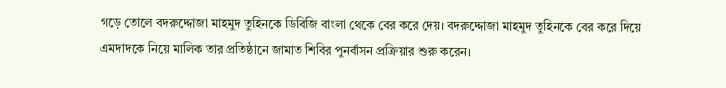গড়ে তোলে বদরুদ্দোজা মাহমুদ তুহিনকে ডিবিজি বাংলা থেকে বের করে দেয়। বদরুদ্দোজা মাহমুদ তুহিনকে বের করে দিয়ে এমদাদকে নিয়ে মালিক তার প্রতিষ্ঠানে জামাত শিবির পুনর্বাসন প্রক্রিয়ার শুরু করেন।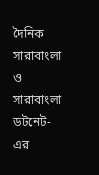দৈনিক সারাবাংলা ও সারাবাংলা ডটনেট-এর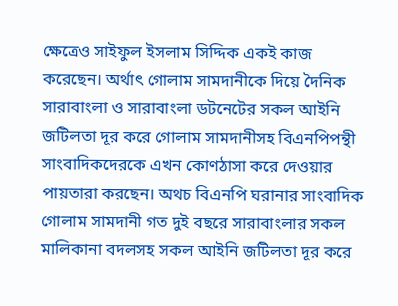ক্ষেত্রেও সাইফুল ইসলাম সিদ্দিক একই কাজ করেছেন। অর্থাৎ গোলাম সামদানীকে দিয়ে দৈনিক সারাবাংলা ও সারাবাংলা ডটনেটের সকল আইনি জটিলতা দূর করে গোলাম সামদানীসহ বিএনপিপন্থী সাংবাদিকদেরকে এখন কোণঠাসা করে দেওয়ার পায়তারা করছেন। অথচ বিএনপি ঘরানার সাংবাদিক গোলাম সামদানী গত দুই বছরে সারাবাংলার সকল মালিকানা বদলসহ সকল আইনি জটিলতা দূর করে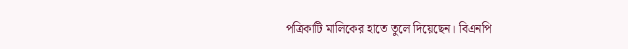পত্রিকাটি মালিকের হাতে তুলে দিয়েছেন। বিএনপি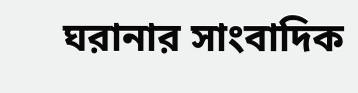ঘরানার সাংবাদিক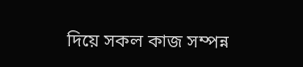দিয়ে সকল কাজ সম্পন্ন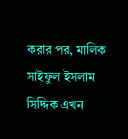করার পর, মালিক সাইফুল ইসলাম সিদ্দিক এখন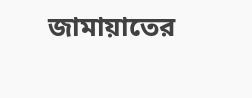জামায়াতের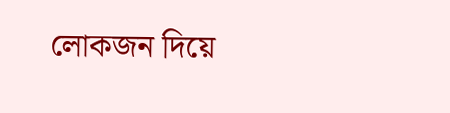লোকজন দিয়ে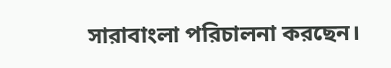সারাবাংলা পরিচালনা করছেন।